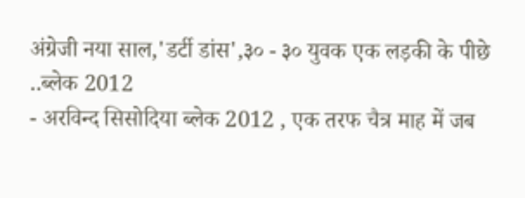अंग्रेजी नया साल,'डर्टी डांस',३० - ३० युवक एक लड़की के पीछे ..ब्लेक 2012
- अरविन्द सिसोदिया ब्लेक 2012 , एक तरफ चैत्र माह में जब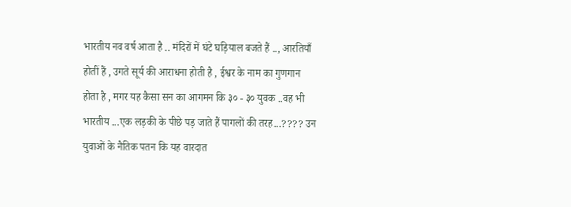भारतीय नव वर्ष आता है .. मंदिरों में घंटे घड़ियाल बजते हैं .., आरतियाँ होतीं हैं , उगते सूर्य की आराधना होती है , ईश्वर के नाम का गुणगान होता है , मगर यह कैसा सन का आगमन कि ३० - ३० युवक ..वह भी भारतीय ...एक लड़की के पीछे पड़ जाते हैं पागलों की तरह...???? उन युवाओं के नैतिक पतन कि यह वारदात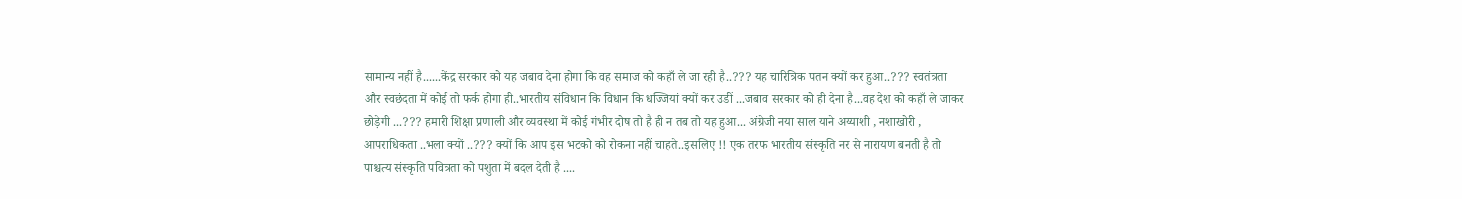सामान्य नहीं है......केंद्र सरकार को यह जबाव देना होगा कि वह समाज को कहाँ ले जा रही है..??? यह चारित्रिक पतन क्यों कर हुआ..??? स्वतंत्रता और स्वछंदता में कोई तो फर्क होगा ही..भारतीय संविधान कि विधान कि धज्जियां क्यों कर उडीं ...जबाव सरकार को ही देना है...वह देश को कहाँ ले जाकर छोड़ेगी ...??? हमारी शिक्षा प्रणाली और व्यवस्था में कोई गंभीर दोष तो है ही न तब तो यह हुआ... अंग्रेजी नया साल याने अय्याशी , नशाखोरी , आपराधिकता ..भला क्यों ..??? क्यों कि आप इस भटको को रोकना नहीं चाहते..इसलिए !! एक तरफ भारतीय संस्कृति नर से नारायण बनती है तो पाश्चत्य संस्कृति पवित्रता को पशुता में बदल देती है ....